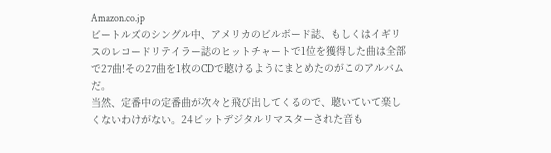Amazon.co.jp
ビートルズのシングル中、アメリカのビルボード誌、もしくはイギリスのレコードリテイラー誌のヒットチャートで1位を獲得した曲は全部で27曲!その27曲を1枚のCDで聴けるようにまとめたのがこのアルバムだ。
当然、定番中の定番曲が次々と飛び出してくるので、聴いていて楽しくないわけがない。24ビットデジタルリマスターされた音も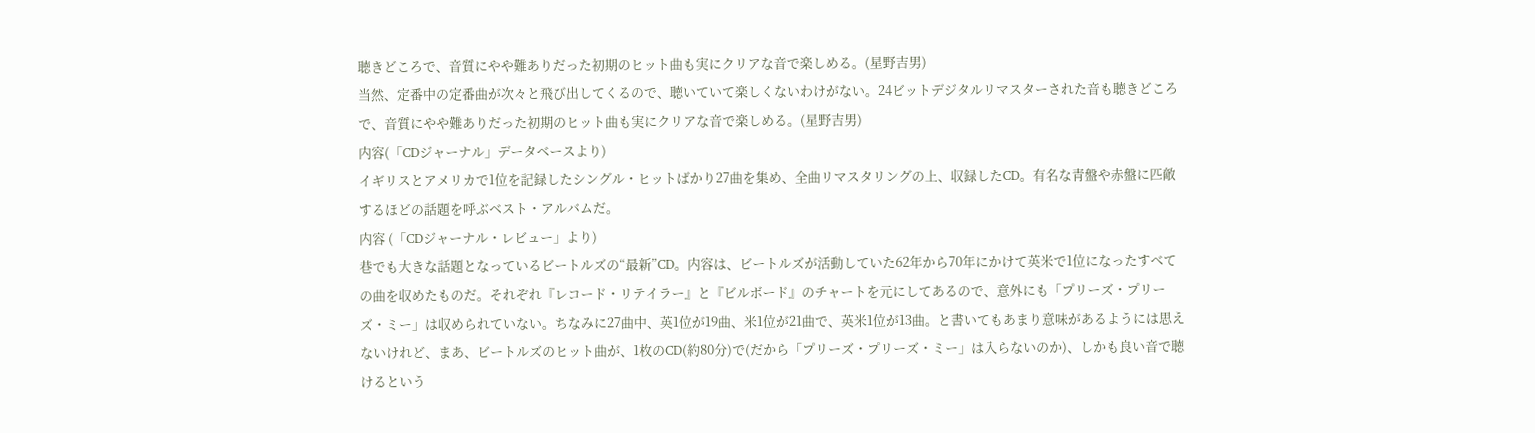聴きどころで、音質にやや難ありだった初期のヒット曲も実にクリアな音で楽しめる。(星野吉男)
当然、定番中の定番曲が次々と飛び出してくるので、聴いていて楽しくないわけがない。24ビットデジタルリマスターされた音も聴きどころで、音質にやや難ありだった初期のヒット曲も実にクリアな音で楽しめる。(星野吉男)
内容(「CDジャーナル」データベースより)
イギリスとアメリカで1位を記録したシングル・ヒットばかり27曲を集め、全曲リマスタリングの上、収録したCD。有名な青盤や赤盤に匹敵するほどの話題を呼ぶベスト・アルバムだ。
内容 (「CDジャーナル・レビュー」より)
巷でも大きな話題となっているビートルズの“最新”CD。内容は、ビートルズが活動していた62年から70年にかけて英米で1位になったすべての曲を収めたものだ。それぞれ『レコード・リテイラー』と『ビルボード』のチャートを元にしてあるので、意外にも「プリーズ・プリーズ・ミー」は収められていない。ちなみに27曲中、英1位が19曲、米1位が21曲で、英米1位が13曲。と書いてもあまり意味があるようには思えないけれど、まあ、ビートルズのヒット曲が、1枚のCD(約80分)で(だから「プリーズ・プリーズ・ミー」は入らないのか)、しかも良い音で聴けるという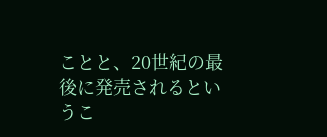ことと、20世紀の最後に発売されるというこ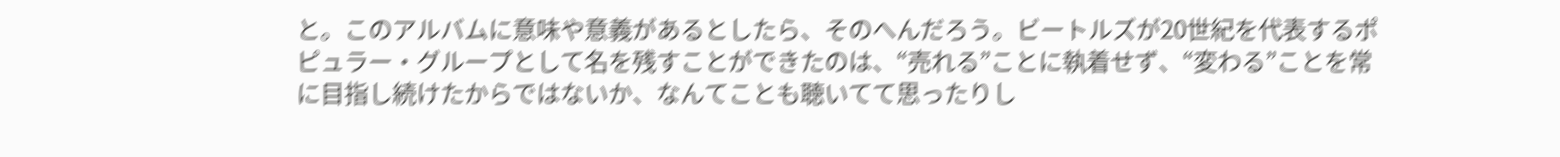と。このアルバムに意味や意義があるとしたら、そのへんだろう。ビートルズが20世紀を代表するポピュラー・グループとして名を残すことができたのは、“売れる”ことに執着せず、“変わる”ことを常に目指し続けたからではないか、なんてことも聴いてて思ったりし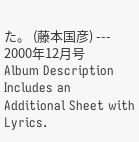た。 (藤本国彦) --- 2000年12月号
Album Description
Includes an Additional Sheet with Lyrics.